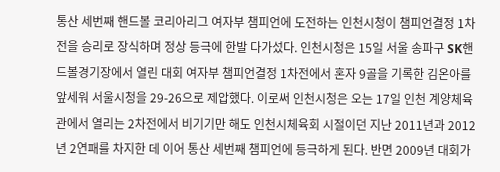통산 세번째 핸드볼 코리아리그 여자부 챔피언에 도전하는 인천시청이 챔피언결정 1차전을 승리로 장식하며 정상 등극에 한발 다가섰다. 인천시청은 15일 서울 송파구 SK핸드볼경기장에서 열린 대회 여자부 챔피언결정 1차전에서 혼자 9골을 기록한 김온아를 앞세워 서울시청을 29-26으로 제압했다. 이로써 인천시청은 오는 17일 인천 계양체육관에서 열리는 2차전에서 비기기만 해도 인천시체육회 시절이던 지난 2011년과 2012년 2연패를 차지한 데 이어 통산 세번째 챔피언에 등극하게 된다. 반면 2009년 대회가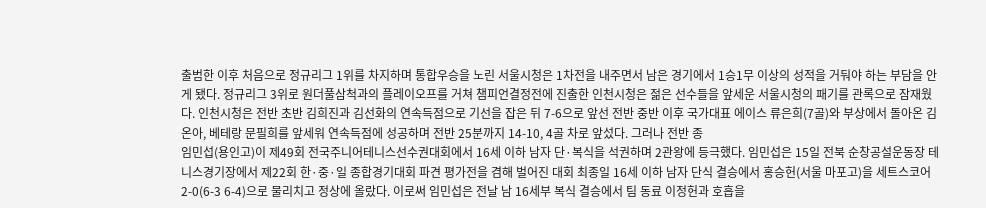출범한 이후 처음으로 정규리그 1위를 차지하며 통합우승을 노린 서울시청은 1차전을 내주면서 남은 경기에서 1승1무 이상의 성적을 거둬야 하는 부담을 안게 됐다. 정규리그 3위로 원더풀삼척과의 플레이오프를 거쳐 챔피언결정전에 진출한 인천시청은 젊은 선수들을 앞세운 서울시청의 패기를 관록으로 잠재웠다. 인천시청은 전반 초반 김희진과 김선화의 연속득점으로 기선을 잡은 뒤 7-6으로 앞선 전반 중반 이후 국가대표 에이스 류은희(7골)와 부상에서 돌아온 김온아, 베테랑 문필희를 앞세워 연속득점에 성공하며 전반 25분까지 14-10, 4골 차로 앞섰다. 그러나 전반 종
임민섭(용인고)이 제49회 전국주니어테니스선수권대회에서 16세 이하 남자 단·복식을 석권하며 2관왕에 등극했다. 임민섭은 15일 전북 순창공설운동장 테니스경기장에서 제22회 한·중·일 종합경기대회 파견 평가전을 겸해 벌어진 대회 최종일 16세 이하 남자 단식 결승에서 홍승헌(서울 마포고)을 세트스코어 2-0(6-3 6-4)으로 물리치고 정상에 올랐다. 이로써 임민섭은 전날 남 16세부 복식 결승에서 팀 동료 이정헌과 호흡을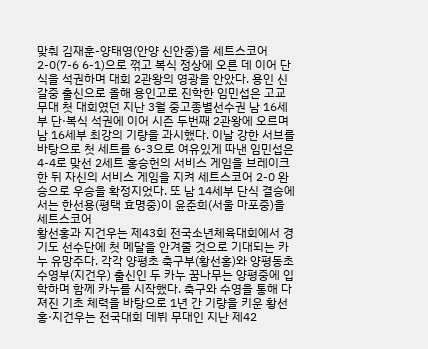맞춰 김재훈-양태영(안양 신안중)을 세트스코어 2-0(7-6 6-1)으로 꺾고 복식 정상에 오른 데 이어 단식을 석권하며 대회 2관왕의 영광을 안았다. 용인 신갈중 출신으로 올해 용인고로 진학한 임민섭은 고교 무대 첫 대회였던 지난 3월 중고종별선수권 남 16세부 단·복식 석권에 이어 시즌 두번째 2관왕에 오르며 남 16세부 최강의 기량을 과시했다. 이날 강한 서브를 바탕으로 첫 세트를 6-3으로 여유있게 따낸 임민섭은 4-4로 맞선 2세트 홍승헌의 서비스 게임을 브레이크 한 뒤 자신의 서비스 게임을 지켜 세트스코어 2-0 완승으로 우승을 확정지었다. 또 남 14세부 단식 결승에서는 한선용(평택 효명중)이 윤준희(서울 마포중)을 세트스코어
황선홍과 지건우는 제43회 전국소년체육대회에서 경기도 선수단에 첫 메달을 안겨줄 것으로 기대되는 카누 유망주다. 각각 양평초 축구부(황선홍)와 양평동초 수영부(지건우) 출신인 두 카누 꿈나무는 양평중에 입학하며 함께 카누를 시작했다. 축구와 수영을 통해 다져진 기초 체력을 바탕으로 1년 간 기량을 키운 황선홍·지건우는 전국대회 데뷔 무대인 지난 제42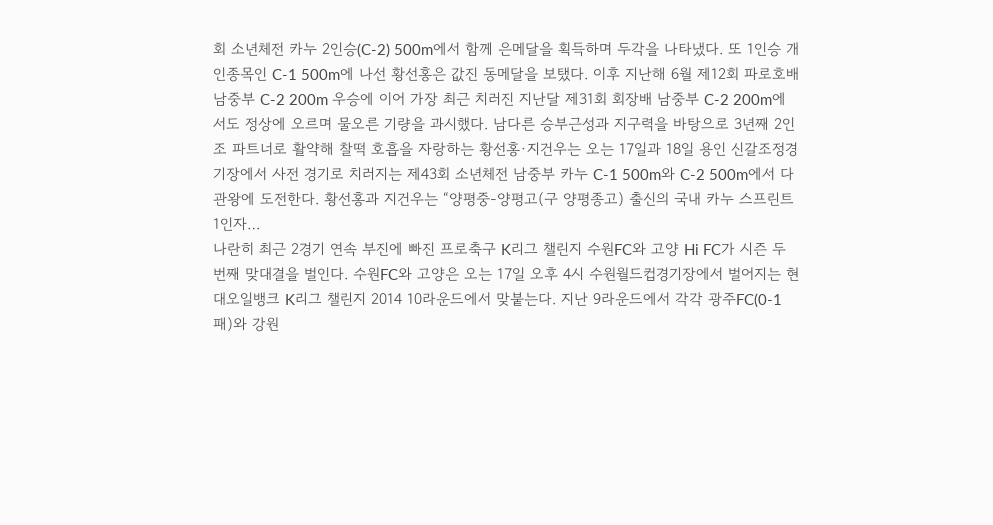회 소년체전 카누 2인승(C-2) 500m에서 함께 은메달을 획득하며 두각을 나타냈다. 또 1인승 개인종목인 C-1 500m에 나선 황선홍은 값진 동메달을 보탰다. 이후 지난해 6월 제12회 파로호배 남중부 C-2 200m 우승에 이어 가장 최근 치러진 지난달 제31회 회장배 남중부 C-2 200m에서도 정상에 오르며 물오른 기량을 과시했다. 남다른 승부근성과 지구력을 바탕으로 3년째 2인조 파트너로 활약해 찰떡 호흡을 자랑하는 황선홍·지건우는 오는 17일과 18일 용인 신갈조정경기장에서 사전 경기로 치러지는 제43회 소년체전 남중부 카누 C-1 500m와 C-2 500m에서 다관왕에 도전한다. 황선홍과 지건우는 “양평중-양평고(구 양평종고) 출신의 국내 카누 스프린트 1인자…
나란히 최근 2경기 연속 부진에 빠진 프로축구 K리그 챌린지 수원FC와 고양 Hi FC가 시즌 두 번째 맞대결을 벌인다. 수원FC와 고양은 오는 17일 오후 4시 수원월드컵경기장에서 벌어지는 현대오일뱅크 K리그 챌린지 2014 10라운드에서 맞붙는다. 지난 9라운드에서 각각 광주FC(0-1 패)와 강원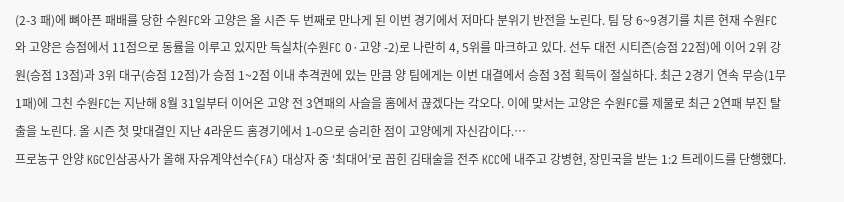(2-3 패)에 뼈아픈 패배를 당한 수원FC와 고양은 올 시즌 두 번째로 만나게 된 이번 경기에서 저마다 분위기 반전을 노린다. 팀 당 6~9경기를 치른 현재 수원FC와 고양은 승점에서 11점으로 동률을 이루고 있지만 득실차(수원FC 0·고양 -2)로 나란히 4, 5위를 마크하고 있다. 선두 대전 시티즌(승점 22점)에 이어 2위 강원(승점 13점)과 3위 대구(승점 12점)가 승점 1~2점 이내 추격권에 있는 만큼 양 팀에게는 이번 대결에서 승점 3점 획득이 절실하다. 최근 2경기 연속 무승(1무1패)에 그친 수원FC는 지난해 8월 31일부터 이어온 고양 전 3연패의 사슬을 홈에서 끊겠다는 각오다. 이에 맞서는 고양은 수원FC를 제물로 최근 2연패 부진 탈출을 노린다. 올 시즌 첫 맞대결인 지난 4라운드 홈경기에서 1-0으로 승리한 점이 고양에게 자신감이다.…
프로농구 안양 KGC인삼공사가 올해 자유계약선수(FA) 대상자 중 ‘최대어’로 꼽힌 김태술을 전주 KCC에 내주고 강병현, 장민국을 받는 1:2 트레이드를 단행했다.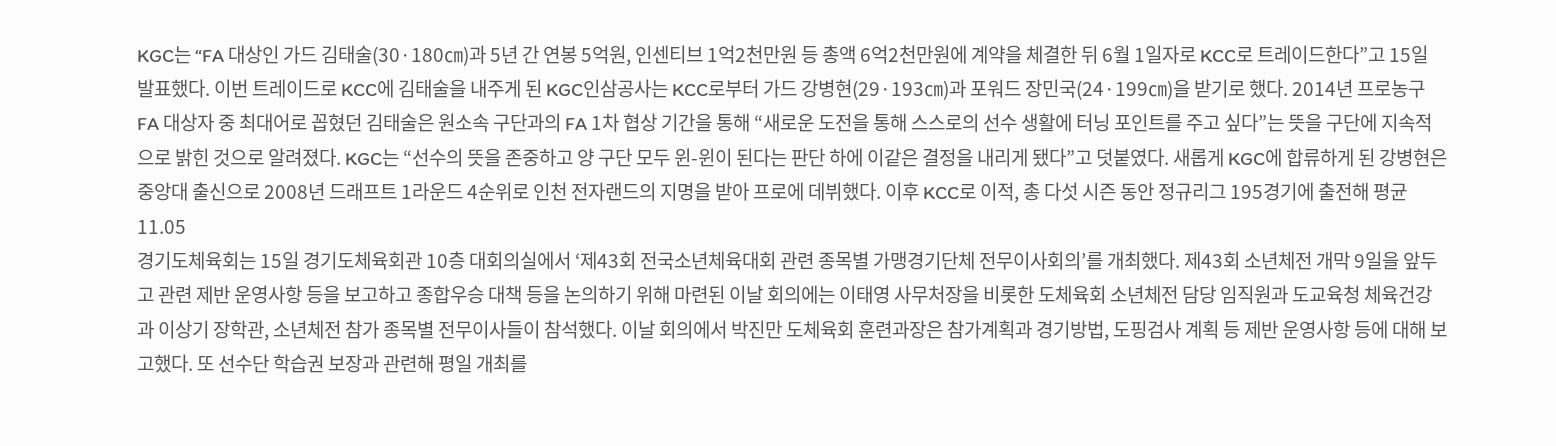KGC는 “FA 대상인 가드 김태술(30·180㎝)과 5년 간 연봉 5억원, 인센티브 1억2천만원 등 총액 6억2천만원에 계약을 체결한 뒤 6월 1일자로 KCC로 트레이드한다”고 15일 발표했다. 이번 트레이드로 KCC에 김태술을 내주게 된 KGC인삼공사는 KCC로부터 가드 강병현(29·193㎝)과 포워드 장민국(24·199㎝)을 받기로 했다. 2014년 프로농구 FA 대상자 중 최대어로 꼽혔던 김태술은 원소속 구단과의 FA 1차 협상 기간을 통해 “새로운 도전을 통해 스스로의 선수 생활에 터닝 포인트를 주고 싶다”는 뜻을 구단에 지속적으로 밝힌 것으로 알려졌다. KGC는 “선수의 뜻을 존중하고 양 구단 모두 윈-윈이 된다는 판단 하에 이같은 결정을 내리게 됐다”고 덧붙였다. 새롭게 KGC에 합류하게 된 강병현은 중앙대 출신으로 2008년 드래프트 1라운드 4순위로 인천 전자랜드의 지명을 받아 프로에 데뷔했다. 이후 KCC로 이적, 총 다섯 시즌 동안 정규리그 195경기에 출전해 평균 11.05
경기도체육회는 15일 경기도체육회관 10층 대회의실에서 ‘제43회 전국소년체육대회 관련 종목별 가맹경기단체 전무이사회의’를 개최했다. 제43회 소년체전 개막 9일을 앞두고 관련 제반 운영사항 등을 보고하고 종합우승 대책 등을 논의하기 위해 마련된 이날 회의에는 이태영 사무처장을 비롯한 도체육회 소년체전 담당 임직원과 도교육청 체육건강과 이상기 장학관, 소년체전 참가 종목별 전무이사들이 참석했다. 이날 회의에서 박진만 도체육회 훈련과장은 참가계획과 경기방법, 도핑검사 계획 등 제반 운영사항 등에 대해 보고했다. 또 선수단 학습권 보장과 관련해 평일 개최를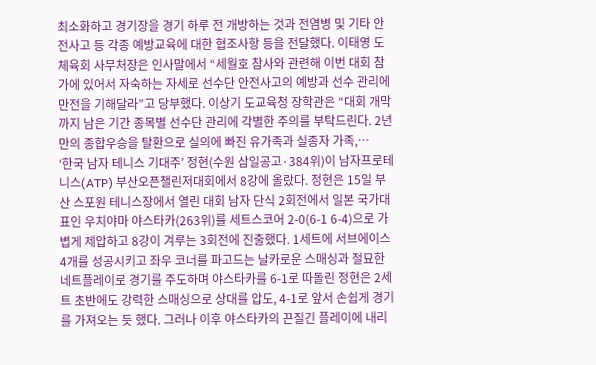최소화하고 경기장을 경기 하루 전 개방하는 것과 전염병 및 기타 안전사고 등 각종 예방교육에 대한 협조사항 등을 전달했다. 이태영 도체육회 사무처장은 인사말에서 “세월호 참사와 관련해 이번 대회 참가에 있어서 자숙하는 자세로 선수단 안전사고의 예방과 선수 관리에 만전을 기해달라”고 당부했다. 이상기 도교육청 장학관은 “대회 개막까지 남은 기간 종목별 선수단 관리에 각별한 주의를 부탁드린다. 2년 만의 종합우승을 탈환으로 실의에 빠진 유가족과 실종자 가족,…
‘한국 남자 테니스 기대주’ 정현(수원 삼일공고·384위)이 남자프로테니스(ATP) 부산오픈챌린저대회에서 8강에 올랐다. 정현은 15일 부산 스포원 테니스장에서 열린 대회 남자 단식 2회전에서 일본 국가대표인 우치야마 야스타카(263위)를 세트스코어 2-0(6-1 6-4)으로 가볍게 제압하고 8강이 겨루는 3회전에 진출했다. 1세트에 서브에이스 4개를 성공시키고 좌우 코너를 파고드는 날카로운 스매싱과 절묘한 네트플레이로 경기를 주도하며 야스타카를 6-1로 따돌린 정현은 2세트 초반에도 강력한 스매싱으로 상대를 압도, 4-1로 앞서 손쉽게 경기를 가져오는 듯 했다. 그러나 이후 야스타카의 끈질긴 플레이에 내리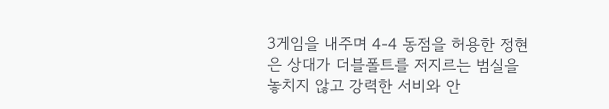3게임을 내주며 4-4 동점을 허용한 정현은 상대가 더블폴트를 저지르는 범실을 놓치지 않고 강력한 서비와 안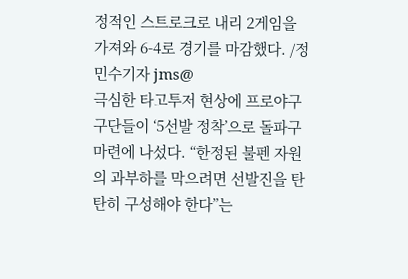정적인 스트로크로 내리 2게임을 가져와 6-4로 경기를 마감했다. /정민수기자 jms@
극심한 타고투저 현상에 프로야구 구단들이 ‘5선발 정착’으로 돌파구 마련에 나섰다. “한정된 불펜 자원의 과부하를 막으려면 선발진을 탄탄히 구성해야 한다”는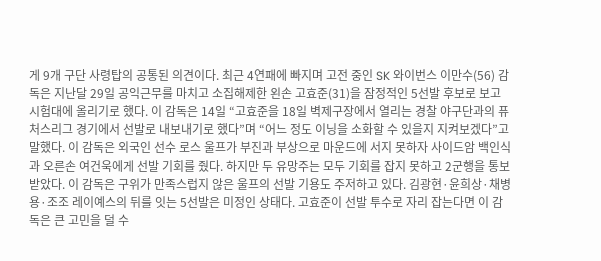게 9개 구단 사령탑의 공통된 의견이다. 최근 4연패에 빠지며 고전 중인 SK 와이번스 이만수(56) 감독은 지난달 29일 공익근무를 마치고 소집해제한 왼손 고효준(31)을 잠정적인 5선발 후보로 보고 시험대에 올리기로 했다. 이 감독은 14일 “고효준을 18일 벽제구장에서 열리는 경찰 야구단과의 퓨처스리그 경기에서 선발로 내보내기로 했다”며 “어느 정도 이닝을 소화할 수 있을지 지켜보겠다”고 말했다. 이 감독은 외국인 선수 로스 울프가 부진과 부상으로 마운드에 서지 못하자 사이드암 백인식과 오른손 여건욱에게 선발 기회를 줬다. 하지만 두 유망주는 모두 기회를 잡지 못하고 2군행을 통보받았다. 이 감독은 구위가 만족스럽지 않은 울프의 선발 기용도 주저하고 있다. 김광현·윤희상·채병용·조조 레이예스의 뒤를 잇는 5선발은 미정인 상태다. 고효준이 선발 투수로 자리 잡는다면 이 감독은 큰 고민을 덜 수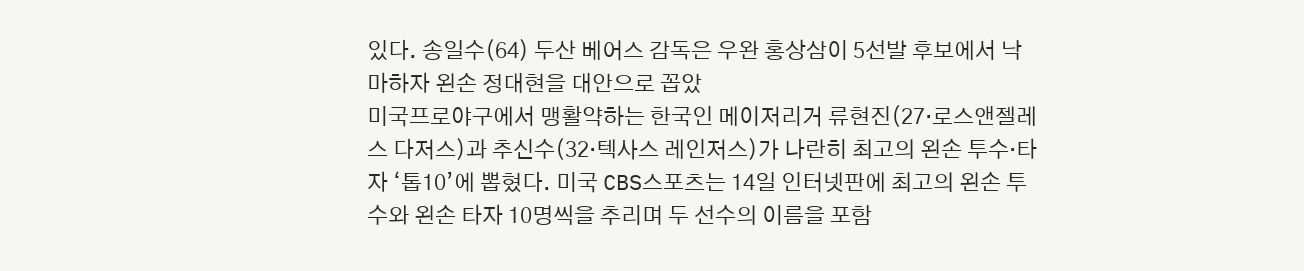있다. 송일수(64) 두산 베어스 감독은 우완 홍상삼이 5선발 후보에서 낙마하자 왼손 정대현을 대안으로 꼽았
미국프로야구에서 맹활약하는 한국인 메이저리거 류현진(27·로스앤젤레스 다저스)과 추신수(32·텍사스 레인저스)가 나란히 최고의 왼손 투수·타자 ‘톱10’에 뽑혔다. 미국 CBS스포츠는 14일 인터넷판에 최고의 왼손 투수와 왼손 타자 10명씩을 추리며 두 선수의 이름을 포함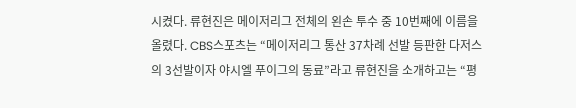시켰다. 류현진은 메이저리그 전체의 왼손 투수 중 10번째에 이름을 올렸다. CBS스포츠는 “메이저리그 통산 37차례 선발 등판한 다저스의 3선발이자 야시엘 푸이그의 동료”라고 류현진을 소개하고는 “평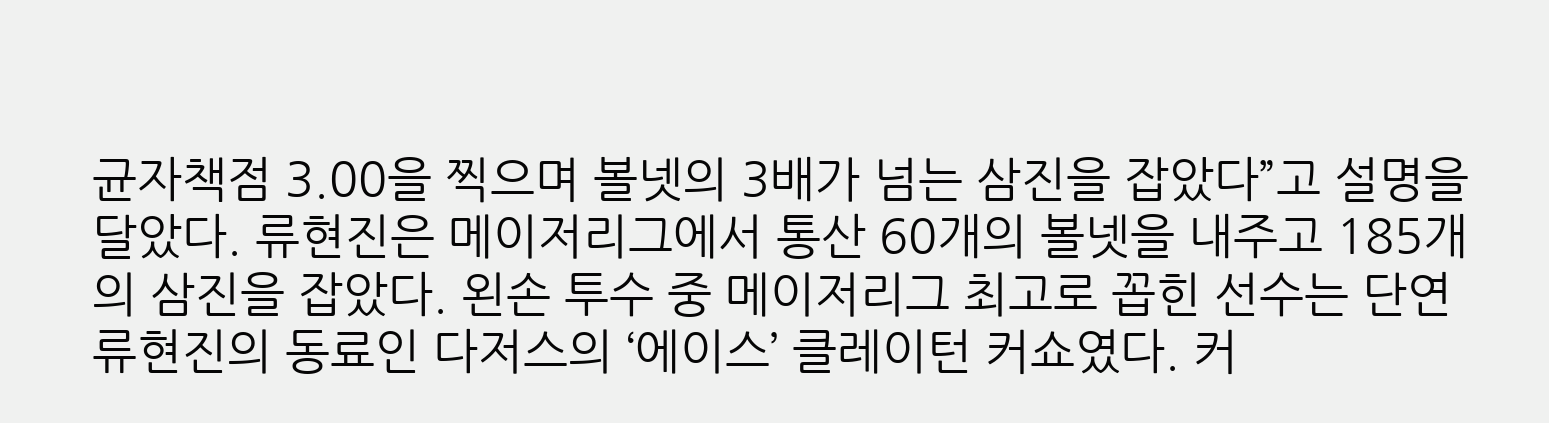균자책점 3.00을 찍으며 볼넷의 3배가 넘는 삼진을 잡았다”고 설명을 달았다. 류현진은 메이저리그에서 통산 60개의 볼넷을 내주고 185개의 삼진을 잡았다. 왼손 투수 중 메이저리그 최고로 꼽힌 선수는 단연 류현진의 동료인 다저스의 ‘에이스’ 클레이턴 커쇼였다. 커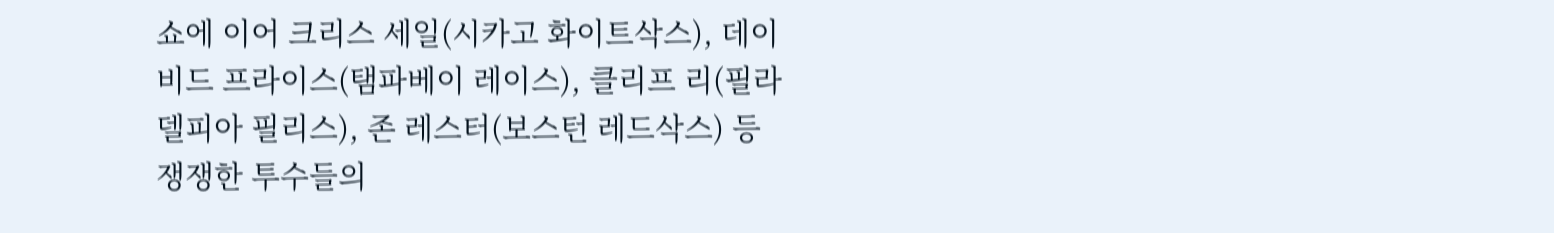쇼에 이어 크리스 세일(시카고 화이트삭스), 데이비드 프라이스(탬파베이 레이스), 클리프 리(필라델피아 필리스), 존 레스터(보스턴 레드삭스) 등 쟁쟁한 투수들의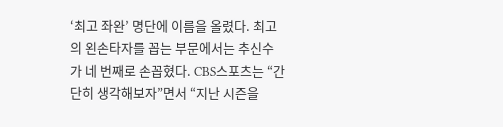‘최고 좌완’ 명단에 이름을 올렸다. 최고의 왼손타자를 꼽는 부문에서는 추신수가 네 번째로 손꼽혔다. CBS스포츠는 “간단히 생각해보자”면서 “지난 시즌을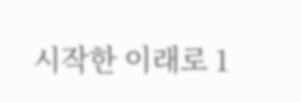시작한 이래로 1